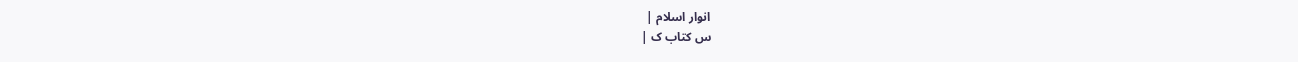انوار اسلام |
س کتاب ک |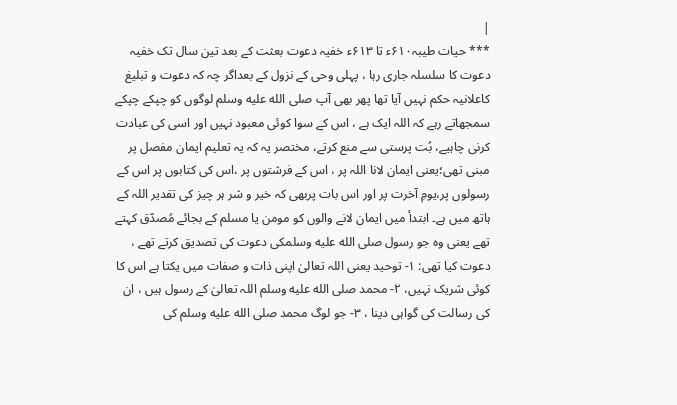|
*** حیات طیبہ۶۱۰ء تا ۶۱۳ء خفیہ دعوت بعثت کے بعد تین سال تک خفیہ دعوت کا سلسلہ جاری رہا ، پہلی وحی کے نزول کے بعداگر چہ کہ دعوت و تبلیغ کاعلانیہ حکم نہیں آیا تھا پھر بھی آپ صلى الله عليه وسلم لوگوں کو چپکے چپکے سمجھاتے رہے کہ اللہ ایک ہے ، اس کے سوا کوئی معبود نہیں اور اسی کی عبادت کرنی چاہیے، بُت پرستی سے منع کرتے، مختصر یہ کہ یہ تعلیم ایمان مفصل پر مبنی تھی؛یعنی ایمان لانا اللہ پر ، اس کے فرشتوں پر ،اس کی کتابوں پر اس کے رسولوں پر،یومِ آخرت پر اور اس بات پربھی کہ خیر و شر ہر چیز کی تقدیر اللہ کے ہاتھ میں ہے۔ ابتدأ میں ایمان لانے والوں کو مومن یا مسلم کے بجائے مُصدّق کہتے تھے یعنی وہ جو رسول صلى الله عليه وسلمکی دعوت کی تصدیق کرتے تھے ، دعوت کیا تھی: ۱- توحید یعنی اللہ تعالیٰ اپنی ذات و صفات میں یکتا ہے اس کا کوئی شریک نہیں، ۲- محمد صلى الله عليه وسلم اللہ تعالیٰ کے رسول ہیں ، ان کی رسالت کی گواہی دینا ، ۳- جو لوگ محمد صلى الله عليه وسلم کی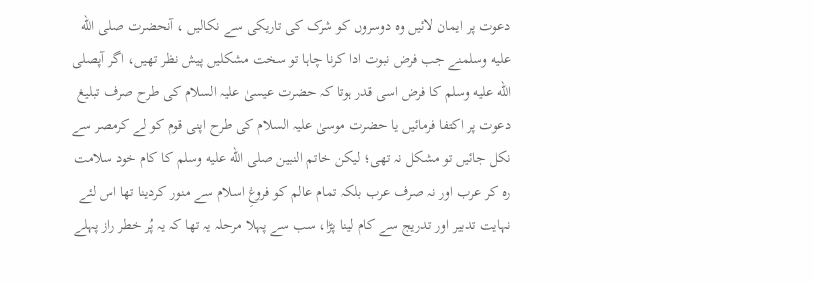دعوت پر ایمان لائیں وہ دوسروں کو شرک کی تاریکی سے نکالیں ، آنحضرت صلى الله عليه وسلمنے جب فرض نبوت ادا کرنا چاہا تو سخت مشکلیں پیش نظر تھیں، اگر آپصلى الله عليه وسلم کا فرض اسی قدر ہوتا کہ حضرت عیسیٰ علیہ السلام کی طرح صرف تبلیغ دعوت پر اکتفا فرمائیں یا حضرت موسیٰ علیہ السلام کی طرح اپنی قوم کو لے کرمصر سے نکل جائیں تو مشکل نہ تھی؛ لیکن خاتم النبین صلى الله عليه وسلم کا کام خود سلامت رہ کر عرب اور نہ صرف عرب بلکہ تمام عالم کو فروغِ اسلام سے منور کردینا تھا اس لئے نہایت تدبیر اور تدریج سے کام لینا پڑا، سب سے پہلا مرحلہ یہ تھا کہ یہ پُر خطر راز پہلے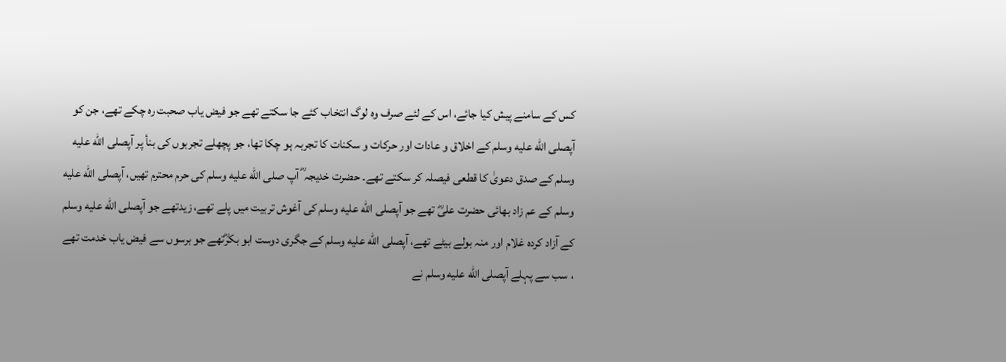کس کے سامنے پیش کیا جائے، اس کے لئے صرف وہ لوگ انتخاب کئے جا سکتے تھے جو فیض یاب صحبت رہ چکے تھے، جن کو آپصلى الله عليه وسلم کے اخلاق و عادات اور حرکات و سکنات کا تجربہ ہو چکا تھا، جو پچھلے تجربوں کی بنأ پر آپصلى الله عليه وسلم کے صدق دعویٰ کا قطعی فیصلہ کر سکتے تھے۔ حضرت خدیجہ ؓ آپ صلى الله عليه وسلم کی حرم محترم تھیں، آپصلى الله عليه وسلم کے عم زاد بھائی حضرت علیؓ تھے جو آپصلى الله عليه وسلم کی آغوش تربیت میں پلے تھے، زیدتھے جو آپصلى الله عليه وسلم کے آزاد کردہ غلام اور منہ بولے بیٹے تھے، آپصلى الله عليه وسلم کے جگری دوست ابو بکرؓتھے جو برسوں سے فیض یاب خدمت تھے ، سب سے پہلے آپصلى الله عليه وسلم نے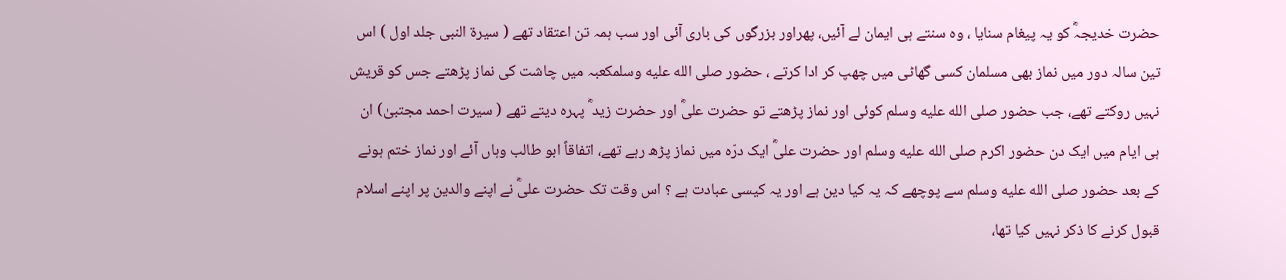حضرت خدیجہؓ کو یہ پیغام سنایا ، وہ سنتے ہی ایمان لے آئیں، پھراور بزرگوں کی باری آئی اور سب ہمہ تن اعتقاد تھے ( سیرۃ النبی جلد اول ) اس تین سالہ دور میں نماز بھی مسلمان کسی گھاٹی میں چھپ کر ادا کرتے ، حضور صلى الله عليه وسلمکعبہ میں چاشت کی نماز پڑھتے جس کو قریش نہیں روکتے تھے، جب حضور صلى الله عليه وسلم کوئی اور نماز پڑھتے تو حضرت علیؓ اور حضرت زید ؓ پہرہ دیتے تھے ( سیرت احمد مجتبیٰ) ان ہی ایام میں ایک دن حضور اکرم صلى الله عليه وسلم اور حضرت علیؓ ایک درّہ میں نماز پڑھ رہے تھے، اتفاقاً ابو طالب وہاں آئے اور نماز ختم ہونے کے بعد حضور صلى الله عليه وسلم سے پوچھے کہ یہ کیا دین ہے اور یہ کیسی عبادت ہے ؟ اس وقت تک حضرت علیؓ نے اپنے والدین پر اپنے اسلام قبول کرنے کا ذکر نہیں کیا تھا،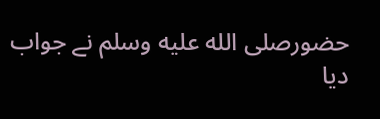حضورصلى الله عليه وسلم نے جواب دیا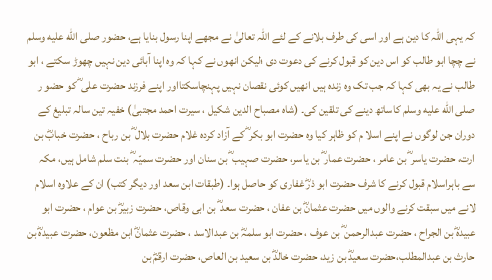کہ یہی اللہ کا دین ہے اور اسی کی طرف بلانے کے لئے اللہ تعالیٰ نے مجھے اپنا رسول بنایا ہے، حضور صلى الله عليه وسلم نے چچا ابو طالب کو اس دین کو قبول کرنے کی دعوت دی ؛لیکن انھوں نے کہا کہ وہ اپنا آبائی دین نہیں چھوڑ سکتے ، ابو طالب نے یہ بھی کہا کہ جب تک وہ زندہ ہیں انھیں کوئی نقصان نہیں پہنچاسکتااور اپنے فرزند حضرت علی ؓ کو حضو ر صلى الله عليه وسلم کاساتھ دینے کی تلقین کی۔ (شاہ مصباح الدین شکیل ، سیرت احمد مجتبیٰ) خفیہ تین سالہ تبلیغ کے دوران جن لوگوں نے اپنے اسلا م کو ظاہر کیا وہ حضرت ابو بکر ؓ کے آزاد کردہ غلام حضرت بلال ؓ بن رباح ، حضرت خبابؓ بن ارت، حضرت یاسر ؓ بن عامر ، حضرت عمار ؓ بن یاسر، حضرت صہیب ؓ بن سنان اور حضرت سمیّہ ؓ بنت سلم شامل ہیں، مکہ سے باہراسلام قبول کرنے کا شرف حضرت ابو ذرؓ غفاری کو حاصل ہوا۔ (طبقات ابن سعد اور دیگر کتب) ان کے علاوہ اسلام لانے میں سبقت کرنے والوں میں حضرت عثمانؓ بن عفان ، حضرت سعد ؓ بن ابی وقاص، حضرت زبیرؓ بن عوام ، حضرت ابو عبیدہؓ بن الجراح ، حضرت عبدالرحمن ؓ بن عوف ، حضرت ابو سلمہؓ بن عبدالاسد ، حضرت عثمانؓ ابن مظعون، حضرت عبیدہؓ بن حارث بن عبدالمطلب،حضرت سعیدؓ بن زید، حضرت خالدؓ بن سعید بن العاص، حضرت ارقمؓ بن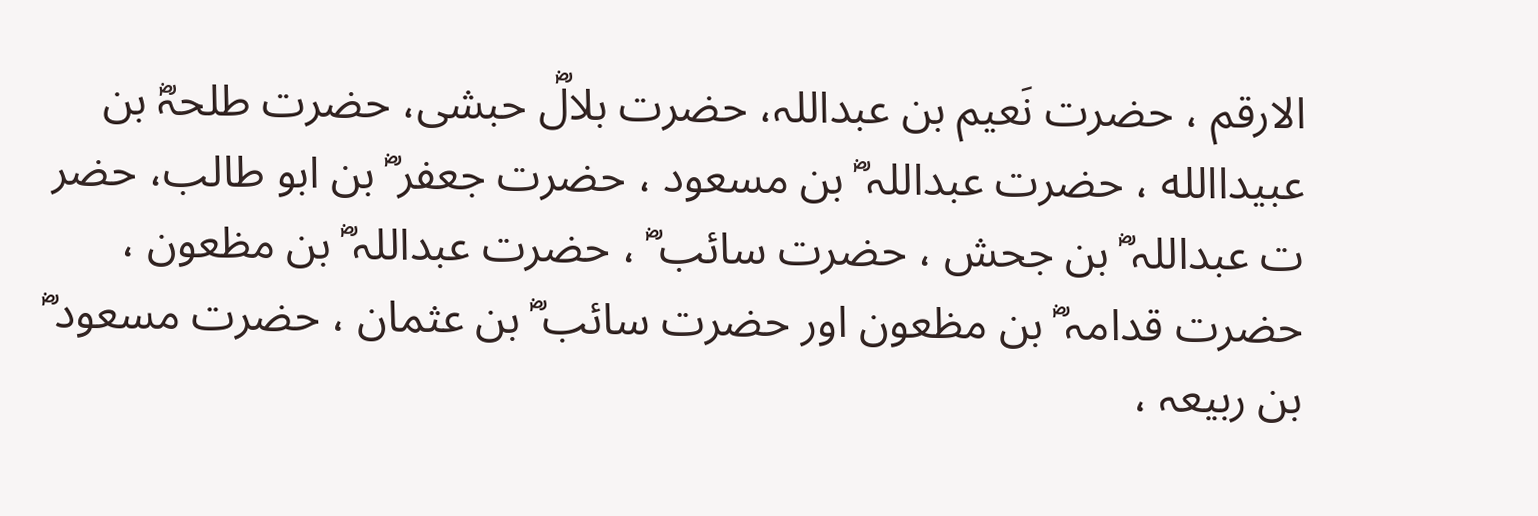الارقم ، حضرت نَعیم بن عبداللہ، حضرت بلالؓ حبشی، حضرت طلحہؓ بن عبیداالله ، حضرت عبداللہ ؓ بن مسعود ، حضرت جعفر ؓ بن ابو طالب، حضر ت عبداللہ ؓ بن جحش ، حضرت سائب ؓ ، حضرت عبداللہ ؓ بن مظعون ، حضرت قدامہ ؓ بن مظعون اور حضرت سائب ؓ بن عثمان ، حضرت مسعود ؓ بن ربیعہ ،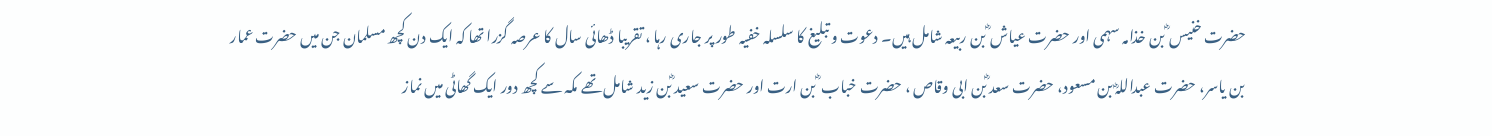حضرت خنیس ؓ بن خذامہ سہمی اور حضرت عیاش ؓ بن ربیعہ شامل ہیں۔ دعوت و تبلیغ کا سلسلہ خفیہ طور پر جاری رہا ، تقریبا ڈھائی سال کا عرصہ گزرا تھا کہ ایک دن کچھ مسلمان جن میں حضرت عمار بن یاسر، حضرت عبداللہؓ بن مسعود، حضرت سعد ؓبن ابی وقاص ، حضرت خباب ؓ بن ارت اور حضرت سعید ؓبن زید شامل تھے مکہ سے کچھ دور ایک گھاٹی میں نماز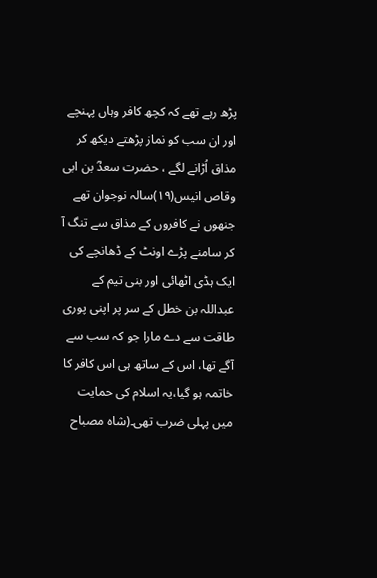پڑھ رہے تھے کہ کچھ کافر وہاں پہنچے اور ان سب کو نماز پڑھتے دیکھ کر مذاق اُڑانے لگے ، حضرت سعدؓ بن ابی وقاص انیس(۱۹)سالہ نوجوان تھے جنھوں نے کافروں کے مذاق سے تنگ آ کر سامنے پڑے اونٹ کے ڈھانچے کی ایک ہڈی اٹھائی اور بنی تیم کے عبداللہ بن خطل کے سر پر اپنی پوری طاقت سے دے مارا جو کہ سب سے آگے تھا، اس کے ساتھ ہی اس کافر کا خاتمہ ہو گیا،یہ اسلام کی حمایت میں پہلی ضرب تھی۔(شاہ مصباح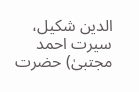الدین شکیل، سیرت احمد مجتبیٰ) حضرت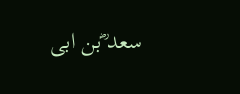سعد ؓبن ابی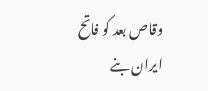وقاص بعد کو فاتح ایران بنے